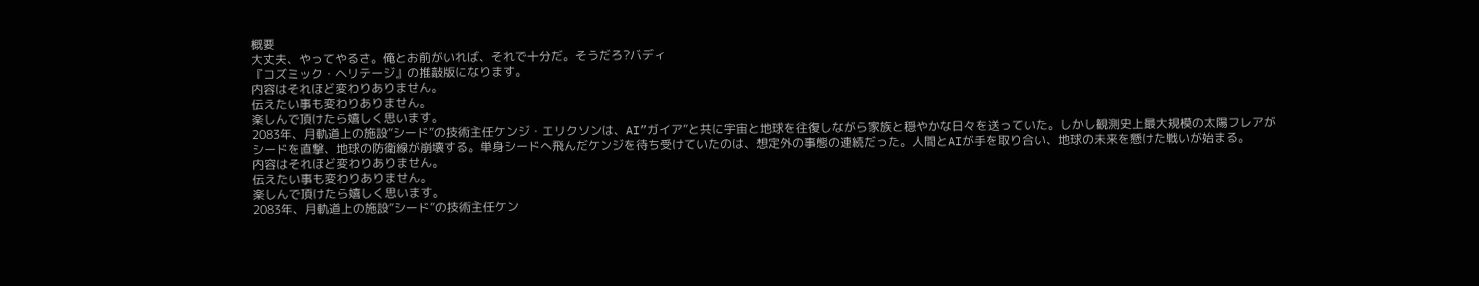概要
大丈夫、やってやるさ。俺とお前がいれば、それで十分だ。そうだろ?バディ
『コズミック・ヘリテージ』の推敲版になります。
内容はそれほど変わりありません。
伝えたい事も変わりありません。
楽しんで頂けたら嬉しく思います。
2083年、月軌道上の施設”シード”の技術主任ケンジ・エリクソンは、AI”ガイア”と共に宇宙と地球を往復しながら家族と穏やかな日々を送っていた。しかし観測史上最大規模の太陽フレアがシードを直撃、地球の防衛線が崩壊する。単身シードへ飛んだケンジを待ち受けていたのは、想定外の事態の連続だった。人間とAIが手を取り合い、地球の未来を懸けた戦いが始まる。
内容はそれほど変わりありません。
伝えたい事も変わりありません。
楽しんで頂けたら嬉しく思います。
2083年、月軌道上の施設”シード”の技術主任ケン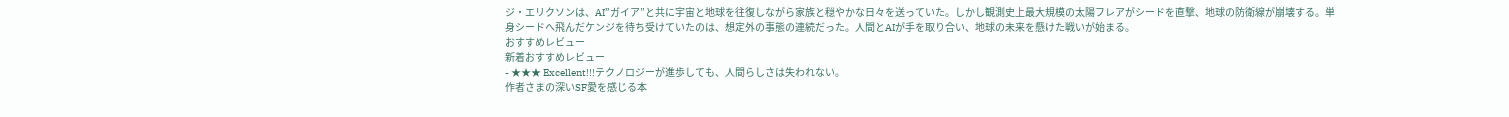ジ・エリクソンは、AI”ガイア”と共に宇宙と地球を往復しながら家族と穏やかな日々を送っていた。しかし観測史上最大規模の太陽フレアがシードを直撃、地球の防衛線が崩壊する。単身シードへ飛んだケンジを待ち受けていたのは、想定外の事態の連続だった。人間とAIが手を取り合い、地球の未来を懸けた戦いが始まる。
おすすめレビュー
新着おすすめレビュー
- ★★★ Excellent!!!テクノロジーが進歩しても、人間らしさは失われない。
作者さまの深いSF愛を感じる本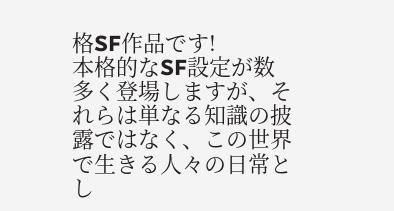格SF作品です!
本格的なSF設定が数多く登場しますが、それらは単なる知識の披露ではなく、この世界で生きる人々の日常とし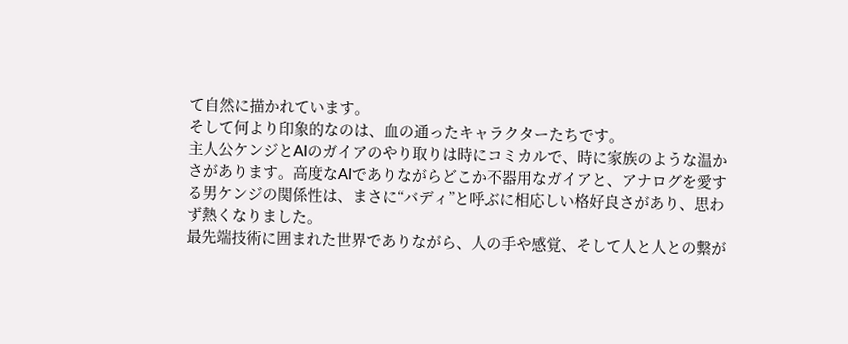て自然に描かれています。
そして何より印象的なのは、血の通ったキャラクターたちです。
主人公ケンジとAIのガイアのやり取りは時にコミカルで、時に家族のような温かさがあります。高度なAIでありながらどこか不器用なガイアと、アナログを愛する男ケンジの関係性は、まさに“バディ”と呼ぶに相応しい格好良さがあり、思わず熱くなりました。
最先端技術に囲まれた世界でありながら、人の手や感覚、そして人と人との繋が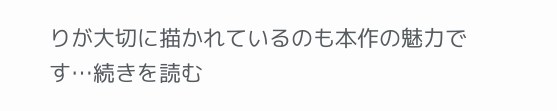りが大切に描かれているのも本作の魅力です…続きを読む